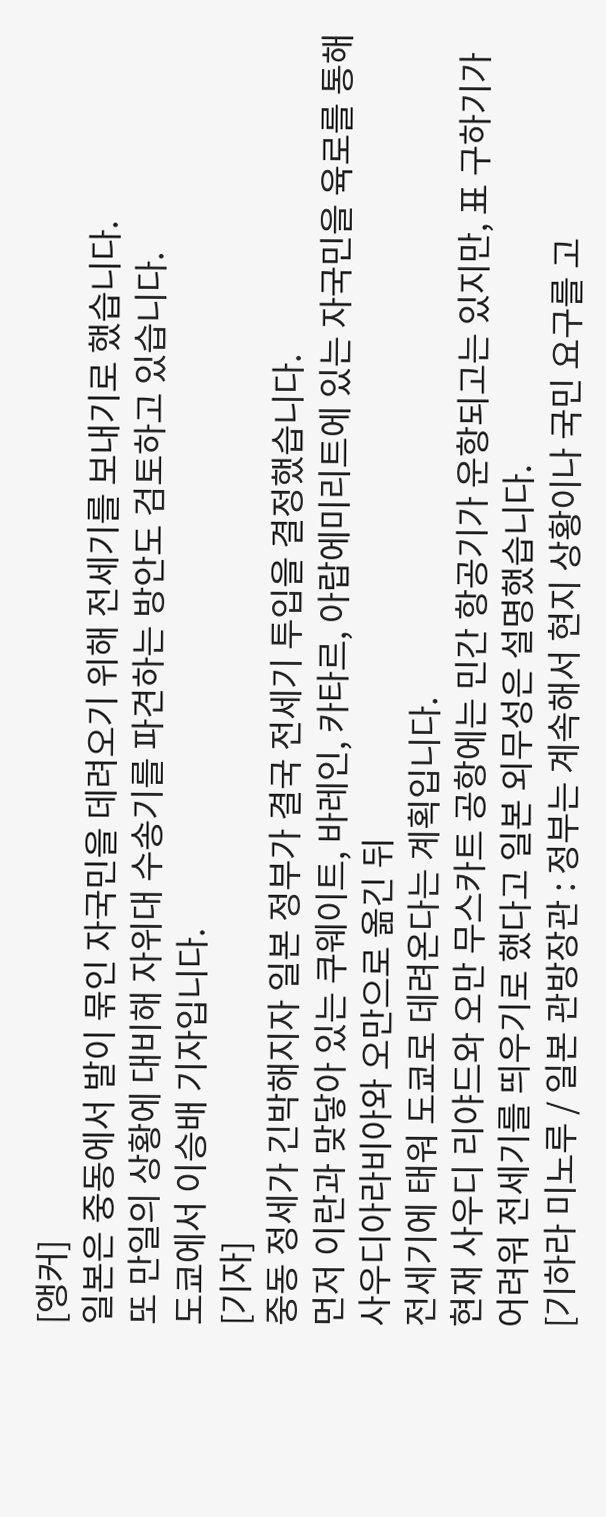[앵커]
일본은 중동에서 발이 묶인 자국민을 데려오기 위해 전세기를 보내기로 했습니다.
또 만일의 상황에 대비해 자위대 수송기를 파견하는 방안도 검토하고 있습니다.
도쿄에서 이승배 기자입니다.
[기자]
중동 정세가 긴박해지자 일본 정부가 결국 전세기 투입을 결정했습니다.
먼저 이란과 맞닿아 있는 쿠웨이트, 바레인, 카타르, 아랍에미리트에 있는 자국민을 육로를 통해 사우디아라비아와 오만으로 옮긴 뒤
전세기에 태워 도쿄로 데려온다는 계획입니다.
현재 사우디 리야드와 오만 무스카트 공항에는 민간 항공기가 운항되고는 있지만, 표 구하기가 어려워 전세기를 띄우기로 했다고 일본 외무성은 설명했습니다.
[기하라 미노루 / 일본 관방장관 : 정부는 계속해서 현지 상황이나 국민 요구를 고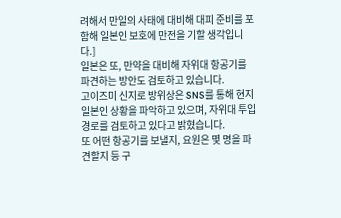려해서 만일의 사태에 대비해 대피 준비를 포함해 일본인 보호에 만전을 기할 생각입니다.]
일본은 또, 만약을 대비해 자위대 항공기를 파견하는 방안도 검토하고 있습니다.
고이즈미 신지로 방위상은 SNS를 통해 현지 일본인 상황을 파악하고 있으며, 자위대 투입 경로를 검토하고 있다고 밝혔습니다.
또 어떤 항공기를 보낼지, 요원은 몇 명을 파견할지 등 구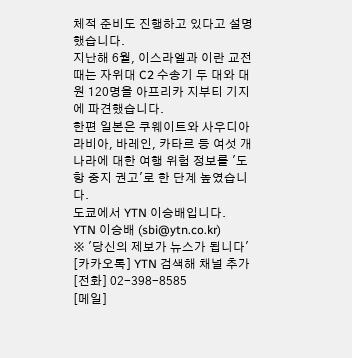체적 준비도 진행하고 있다고 설명했습니다.
지난해 6월, 이스라엘과 이란 교전 때는 자위대 C2 수송기 두 대와 대원 120명을 아프리카 지부티 기지에 파견했습니다.
한편 일본은 쿠웨이트와 사우디아라비아, 바레인, 카타르 등 여섯 개 나라에 대한 여행 위험 정보를 '도항 중지 권고'로 한 단계 높였습니다.
도쿄에서 YTN 이승배입니다.
YTN 이승배 (sbi@ytn.co.kr)
※ '당신의 제보가 뉴스가 됩니다'
[카카오톡] YTN 검색해 채널 추가
[전화] 02-398-8585
[메일]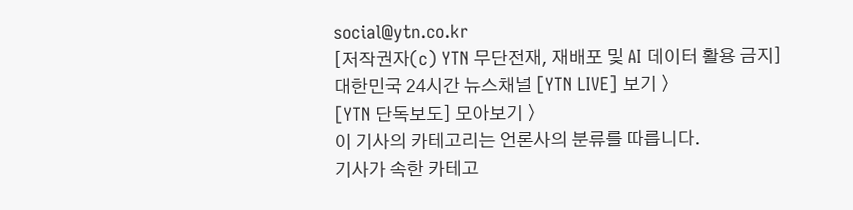social@ytn.co.kr
[저작권자(c) YTN 무단전재, 재배포 및 AI 데이터 활용 금지]
대한민국 24시간 뉴스채널 [YTN LIVE] 보기 〉
[YTN 단독보도] 모아보기 〉
이 기사의 카테고리는 언론사의 분류를 따릅니다.
기사가 속한 카테고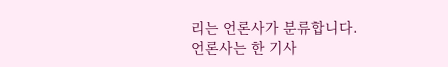리는 언론사가 분류합니다.
언론사는 한 기사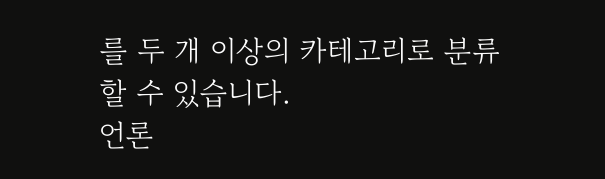를 두 개 이상의 카테고리로 분류할 수 있습니다.
언론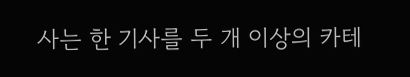사는 한 기사를 두 개 이상의 카테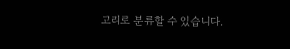고리로 분류할 수 있습니다.